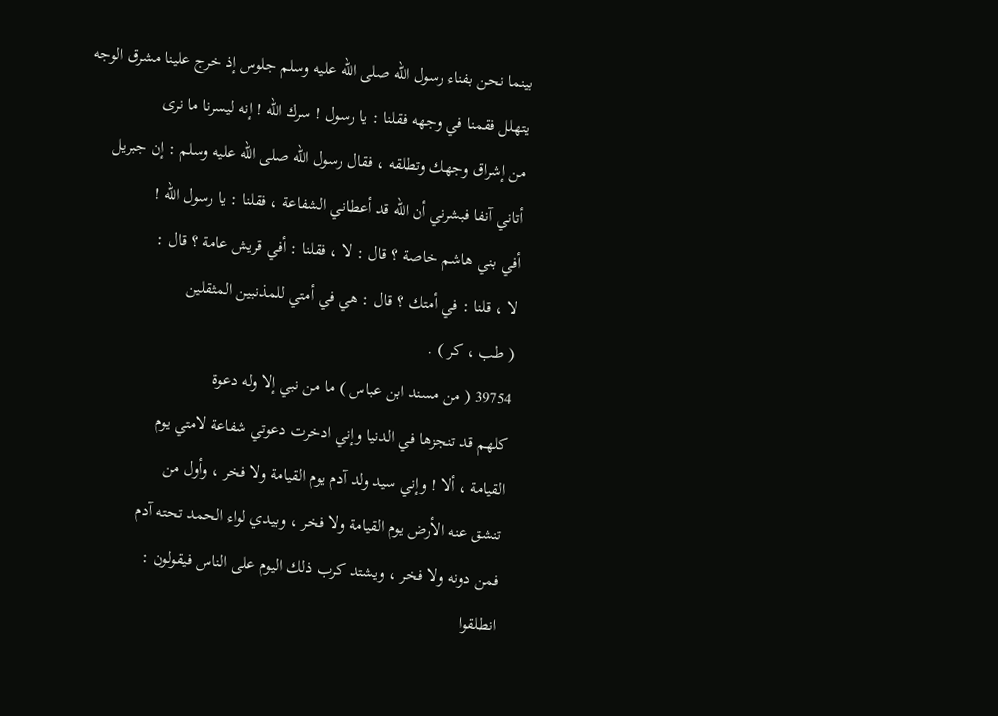بينما نحن بفناء رسول الله صلى الله عليه وسلم جلوس إذ خرج علينا مشرق الوجه
يتهلل فقمنا في وجهه فقلنا : يا رسول ! سرك الله ! إنه ليسرنا ما نرى
من إشراق وجهك وتطلقه ، فقال رسول الله صلى الله عليه وسلم : إن جبريل
أتاني آنفا فبشرني أن الله قد أعطاني الشفاعة ، فقلنا : يا رسول الله !
أفي بني هاشم خاصة ؟ قال : لا ، فقلنا : أفي قريش عامة ؟ قال :
لا ، قلنا : في أمتك ؟ قال : هي في أمتي للمذنبين المثقلين
( طب ، كر ) .
39754 ( من مسند ابن عباس ) ما من نبي إلا وله دعوة
كلهم قد تنجزها في الدنيا وإني ادخرت دعوتي شفاعة لامتي يوم
القيامة ، ألا ! وإني سيد ولد آدم يوم القيامة ولا فخر ، وأول من
تنشق عنه الأرض يوم القيامة ولا فخر ، وبيدي لواء الحمد تحته آدم
فمن دونه ولا فخر ، ويشتد كرب ذلك اليوم على الناس فيقولون :
انطلقوا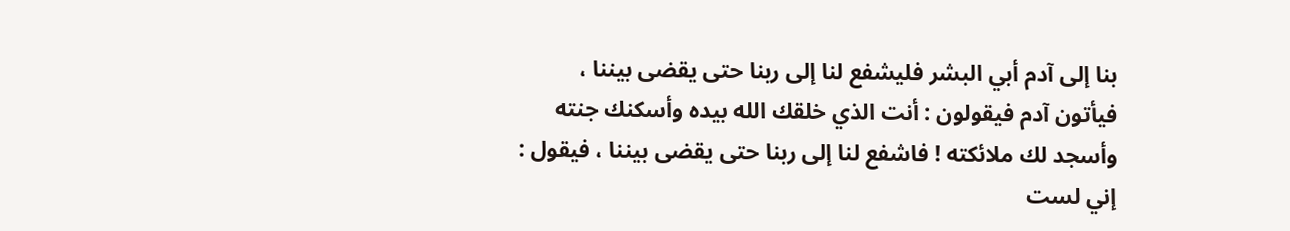بنا إلى آدم أبي البشر فليشفع لنا إلى ربنا حتى يقضى بيننا ،
فيأتون آدم فيقولون : أنت الذي خلقك الله بيده وأسكنك جنته
وأسجد لك ملائكته ! فاشفع لنا إلى ربنا حتى يقضى بيننا ، فيقول :
إني لست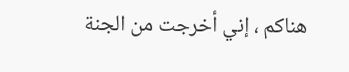هناكم ، إني أخرجت من الجنة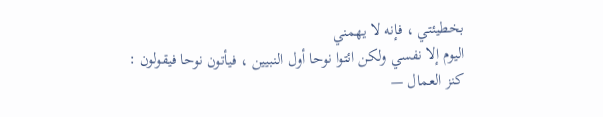بخطيئتي ، فإنه لا يهمني
اليوم إلا نفسي ولكن ائتوا نوحا أول النبيين ، فيأتون نوحا فيقولون :
كنز العمال —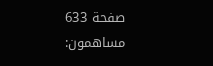صفحة 633
مساهمون: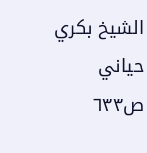الشيخ بكري حياني
ص٦٣٣